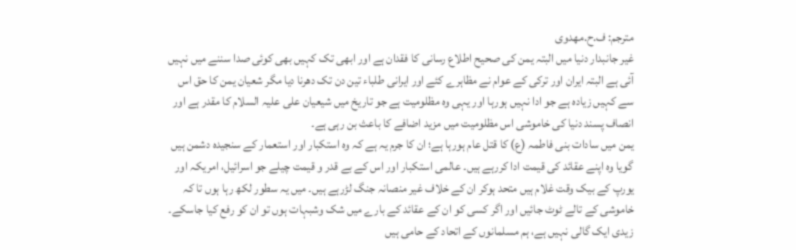مترجم: ف.ح.مهدوی
غیر جانبدار دنیا میں البتہ یمن کی صحیح اطلاع رسانی کا فقدان ہے اور ابھی تک کہیں بھی کوئی صدا سننے میں نہیں آئی ہے البتہ ایران اور ترکی کے عوام نے مظاہرے کئے اور ایرانی طلباء تین دن تک دھرنا دیا مگر شعیان یمن کا حق اس سے کہیں زیادہ ہے جو ادا نہیں ہورہا اور یہی وہ مظلومیت ہے جو تاریخ میں شیعیان علی علیہ السلام کا مقدر ہے اور انصاف پسند دنیا کی خاموشی اس مظلومیت میں مزید اضافے کا باعث بن رہی ہے۔
یمن میں سادات بنی فاطمہ (ع) کا قتل عام ہورہا ہے؛ ان کا جرم یہ ہے کہ وہ استکبار اور استعمار کے سنجیدہ دشمن ہیں گویا وہ اپنے عقائد کی قیمت ادا کررہے ہیں۔ عالمی استکبار اور اس کے بے قدر و قیمت چیلے جو اسرائیل، امریکہ اور یورپ کے بیک وقت غلام ہیں متحد ہوکر ان کے خلاف غیر منصانہ جنگ لڑرہے ہیں۔ میں یہ سطور لکھ رہا ہوں تا کہ خاموشی کے تالے ٹوٹ جائیں اور اگر کسی کو ان کے عقائد کے بارے میں شک وشبہات ہوں تو ان کو رفع کیا جاسکے۔ زیدی ایک گالی نہیں ہے، ہم مسلمانوں کے اتحاد کے حامی ہیں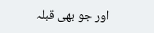اور جو بھی قبلہ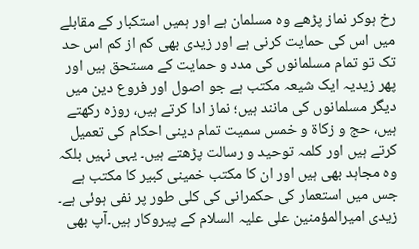رخ ہوکر نماز پڑھے وہ مسلمان ہے اور ہمیں استکبار کے مقابلے میں اس کی حمایت کرنی ہے اور زیدی بھی کم از کم اس حد تک تو تمام مسلمانوں کی مدد و حمایت کے مستحق ہیں اور پھر زیدیہ ایک شیعہ مکتب ہے جو اصول اور فروع دین میں دیگر مسلمانوں کی مانند ہیں؛ نماز ادا کرتے ہیں، روزہ رکھتے ہیں، حج و زکاة و خمس سمیت تمام دینی احکام کی تعمیل کرتے ہیں اور کلمہ توحید و رسالت پڑھتے ہیں۔ یہی نہیں بلکہ وہ مجاہد بھی ہیں اور ان کا مکتب خمینی کبیر کا مکتب ہے جس میں استعمار کی حکمرانی کی کلی طور پر نفی ہوئی ہے۔ زیدی امیرالمؤمنین علی علیہ السلام کے پیروکار ہیں۔آپ بھی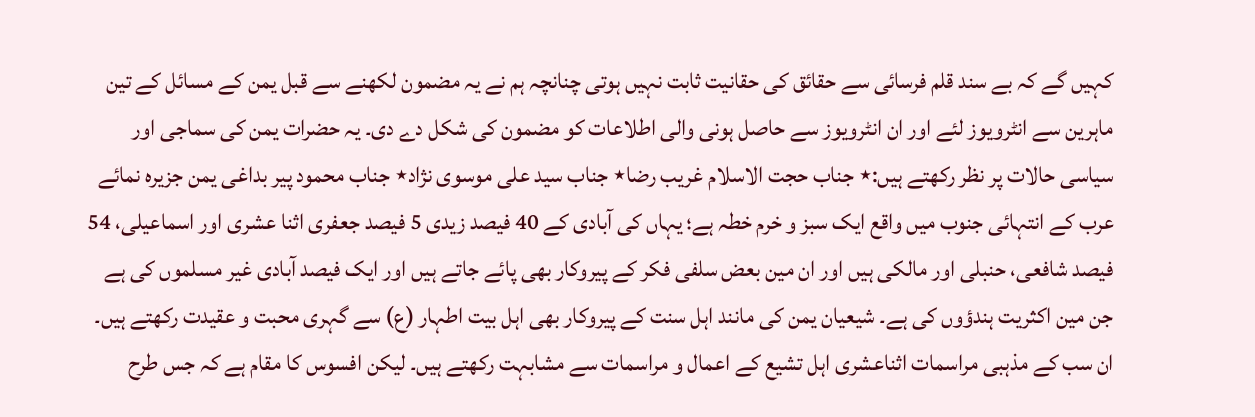کہیں گے کہ بے سند قلم فرسائی سے حقائق کی حقانیت ثابت نہیں ہوتی چنانچہ ہم نے یہ مضمون لکھنے سے قبل یمن کے مسائل کے تین ماہرین سے انٹرویوز لئے اور ان انٹرویوز سے حاصل ہونی والی اطلاعات کو مضمون کی شکل دے دی۔ یہ حضرات یمن کی سماجی اور سیاسی حالات پر نظر رکھتے ہیں:٭ جناب حجت الاسلام غریب رضا٭ جناب سید علی موسوی نژاد٭ جناب محمود پیر بداغی یمن جزیرہ نمائے عرب کے انتہائی جنوب میں واقع ایک سبز و خرم خطہ ہے؛ یہاں کی آبادی کے 40 فیصد زیدی 5 فیصد جعفری اثنا عشری اور اسماعیلی، 54 فیصد شافعی، حنبلی اور مالکی ہیں اور ان مین بعض سلفی فکر کے پیروکار بھی پائے جاتے ہیں اور ایک فیصد آبادی غیر مسلموں کی ہے جن مین اکثریت ہندؤوں کی ہے۔ شیعیان یمن کی مانند اہل سنت کے پیروکار بھی اہل بیت اطہار (ع) سے گہری محبت و عقیدت رکھتے ہیں۔ ان سب کے مذہبی مراسمات اثناعشری اہل تشیع کے اعمال و مراسمات سے مشابہت رکھتے ہیں۔ لیکن افسوس کا مقام ہے کہ جس طرح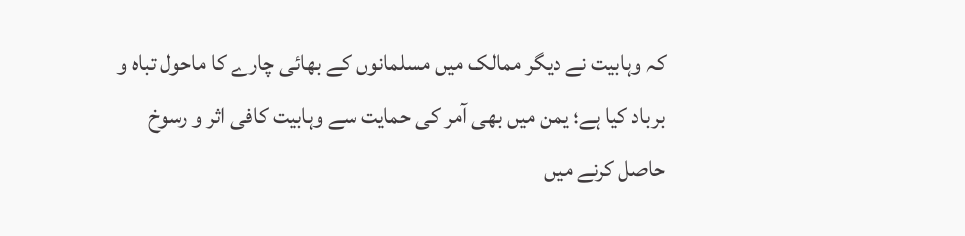کہ وہابیت نے دیگر ممالک میں مسلمانوں کے بھائی چارے کا ماحول تباہ و برباد کیا ہے؛ یمن میں بھی آمر کی حمایت سے وہابیت کافی اثر و رسوخ حاصل کرنے میں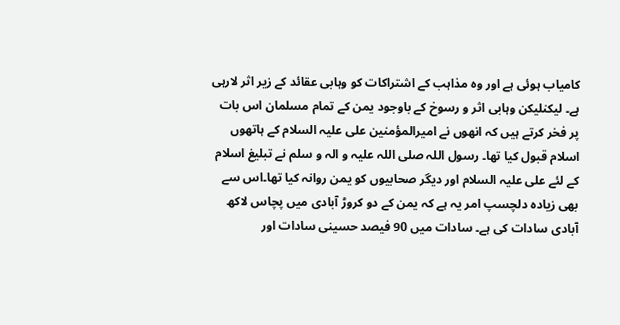کامیاب ہوئی ہے اور وہ مذاہب کے اشتراکات کو وہابی عقائد کے زیر اثر لارہی ہے۔ لیکنلیکن وہابی اثر و رسوخ کے باوجود یمن کے تمام مسلمان اس بات پر فخر کرتے ہیں کہ انھوں نے امیرالمؤمنین علی علیہ السلام کے ہاتھوں اسلام قبول کیا تھا۔ رسول اللہ صلی اللہ علیہ و الہ و سلم نے تبلیغ اسلام کے لئے علی علیہ السلام اور دیگر صحابیوں کو یمن روانہ کیا تھا۔اس سے بھی زیادہ دلچسپ امر یہ ہے کہ یمن کے دو کروڑ آبادی میں پچاس لاکھ آبادی سادات کی ہے۔ سادات میں 90 فیصد حسینی سادات اور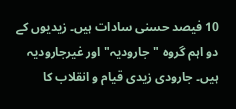10 فیصد حسنی سادات ہیں۔ زیدیوں کے دو اہم گروہ "جارودیہ" اور غیرجارودیہ ہیں۔ جارودی زیدی قیام و انقلاب کا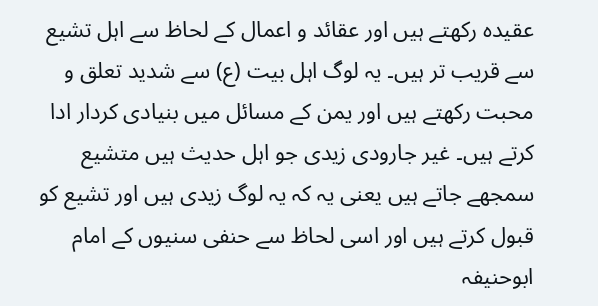عقیدہ رکھتے ہیں اور عقائد و اعمال کے لحاظ سے اہل تشیع سے قریب تر ہیں۔ یہ لوگ اہل بیت (ع) سے شدید تعلق و محبت رکھتے ہیں اور یمن کے مسائل میں بنیادی کردار ادا کرتے ہیں۔ غیر جارودی زیدی جو اہل حدیث ہیں متشیع سمجھے جاتے ہیں یعنی یہ کہ یہ لوگ زیدی ہیں اور تشیع کو قبول کرتے ہیں اور اسی لحاظ سے حنفی سنیوں کے امام ابوحنیفہ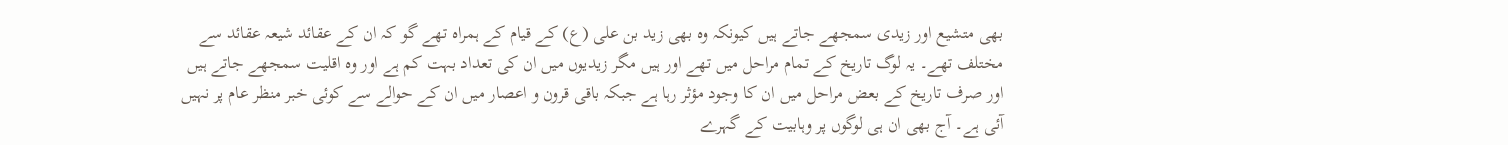بھی متشیع اور زیدی سمجھے جاتے ہیں کیونکہ وہ بھی زید بن علی (ع) کے قیام کے ہمراہ تھے گو کہ ان کے عقائد شیعہ عقائد سے مختلف تھے۔ یہ لوگ تاریخ کے تمام مراحل میں تھے اور ہیں مگر زیدیوں میں ان کی تعداد بہت کم ہے اور وہ اقلیت سمجھے جاتے ہیں اور صرف تاریخ کے بعض مراحل میں ان کا وجود مؤثر رہا ہے جبکہ باقی قرون و اعصار میں ان کے حوالے سے کوئی خبر منظر عام پر نہیں آئی ہے۔ آج بھی ان ہی لوگوں پر وہابیت کے گہرے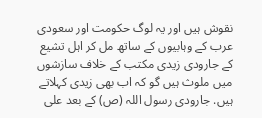نقوش ہیں اور یہ لوگ حکومت اور سعودی عرب کے وہابیوں کے ساتھ مل کر اہل تشیع کے جارودی زیدی مکتب کے خلاف سازشوں میں ملوث ہیں گو کہ اب بھی زیدی کہلاتے ہیں. جارودی رسول اللہ (ص) کے بعد علی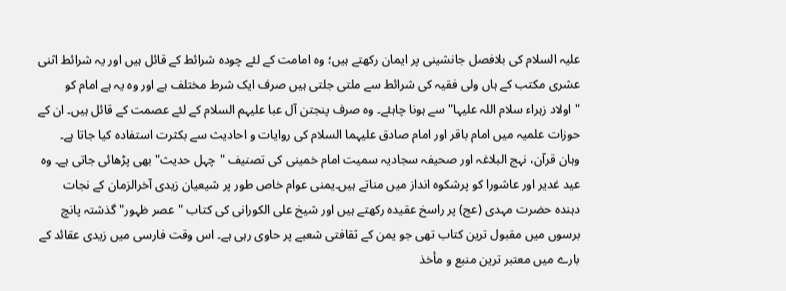علیہ السلام کی بلافصل جانشینی پر ایمان رکھتے ہیں؛ وہ امامت کے لئے چودہ شرائط کے قائل ہیں اور یہ شرائط اثنی عشری مکتب کے ہاں ولی فقیہ کی شرائط سے ملتی جلتی ہیں صرف ایک شرط مختلف ہے اور وہ یہ ہے امام کو "اولاد زہراء سلام اللہ علیہا" سے ہونا چاہئے۔ وہ صرف پنجتن آل عبا علیہم السلام کے لئے عصمت کے قائل ہیں۔ ان کے حوزات علمیہ میں امام باقر اور امام صادق علیہما السلام کی روایات و احادیث سے بکثرت استفادہ کیا جاتا ہے۔ وہان قرآن، نہج البلاغہ اور صحیفہ سجادیہ سمیت امام خمینی کی تصنیف "چہل حدیث" بھی پڑھائی جاتی ہے۔ وہ عید غدیر اور عاشورا کو پرشکوہ انداز میں مناتے ہیں۔یمنی عوام خاص طور پر شیعیان زیدی آخرالزمان کے نجات دہندہ حضرت مہدی (عج) پر راسخ عقیدہ رکھتے ہیں اور شیخ علی الکورانی کی کتاب "عصر ظہور" گذشتہ پانچ برسوں میں مقبول ترین کتاب تھی جو یمن کے ثقافتی شعبے پر حاوی رہی ہے۔ اس وقت فارسی میں زیدی عقائد کے بارے میں معتبر ترین منبع و مأخذ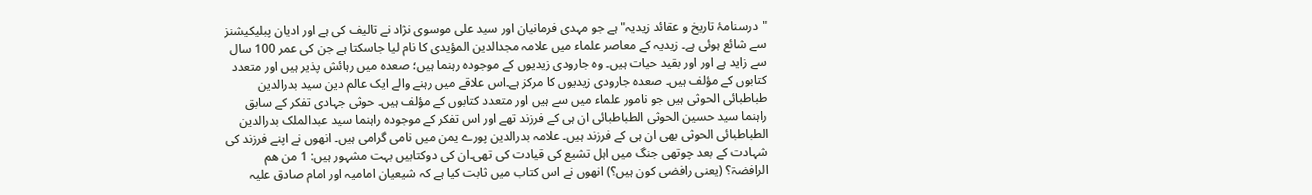"درسنامۂ تاریخ و عقائد زیدیہ" ہے جو مہدی فرمانیان اور سید علی موسوی نژاد نے تالیف کی ہے اور ادیان پبلیکیشنز سے شائع ہوئی ہے۔ زیدیہ کے معاصر علماء میں علامہ مجدالدین المؤیدی کا نام لیا جاسکتا ہے جن کی عمر 100 سال سے زاید ہے اور اور بقید حیات ہیں۔ وہ جارودی زیدیوں کے موجودہ رہنما ہیں؛ صعدہ میں رہائش پذیر ہیں اور متعدد کتابوں کے مؤلف ہیں۔ صعدہ جارودی زیدیوں کا مرکز ہے۔اس علاقے میں رہنے والے ایک عالم دین سید بدرالدین طباطبائی الحوثی ہیں جو نامور علماء میں سے ہیں اور متعدد کتابوں کے مؤلف ہیں۔ حوثی جہادی تفکر کے سابق راہنما سید حسین الحوثی الطباطبائی ان ہی کے فرزند تھے اور اس تفکر کے موجودہ راہنما سید عبدالملک بدرالدین الطباطبائی الحوثی بھی ان ہی کے فرزند ہیں۔ علامہ بدرالدین پورے یمن میں نامی گرامی ہیں۔ انھوں نے اپنے فرزند کی شہادت کے بعد چوتھی جنگ میں اہل تشیع کی قیادت کی تھی۔ان کی دوکتابیں بہت مشہور ہیں: 1 من ھم الرافضۃ؟ (یعنی رافضی کون ہیں؟) انھوں نے اس کتاب میں ثابت کیا ہے کہ شیعیان امامیہ اور امام صادق علیہ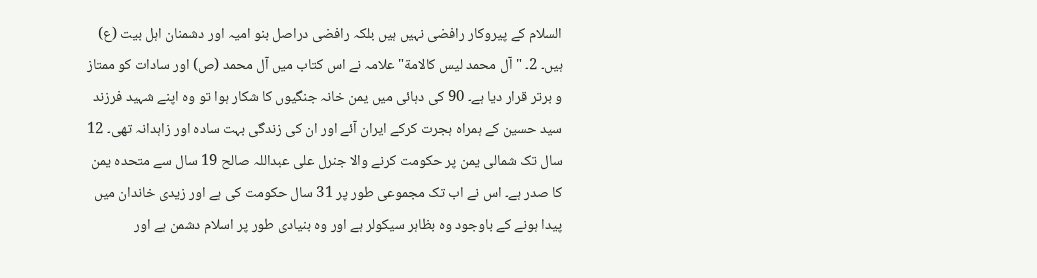السلام کے پیروکار رافضی نہیں ہیں بلکہ رافضی دراصل بنو امیہ اور دشمنان اہل بیت (ع) ہیں۔ 2۔ "آل محمد لیس کالامة" علامہ نے اس کتاب میں آل محمد (ص) اور سادات کو ممتاز و برتر قرار دیا ہے۔ 90 کی دہائی میں یمن خانہ جنگیوں کا شکار ہوا تو وہ اپنے شہید فرزند سید حسین کے ہمراہ ہجرت کرکے ایران آئے اور ان کی زندگی بہت سادہ اور زاہدانہ تھی۔ 12 سال تک شمالی یمن پر حکومت کرنے والا جنرل علی عبداللہ صالح 19 سال سے متحدہ یمن کا صدر ہے۔ اس نے اب تک مجموعی طور پر 31 سال حکومت کی ہے اور زیدی خاندان میں پیدا ہونے کے باوجود وہ بظاہر سیکولر ہے اور وہ بنیادی طور پر اسلام دشمن ہے اور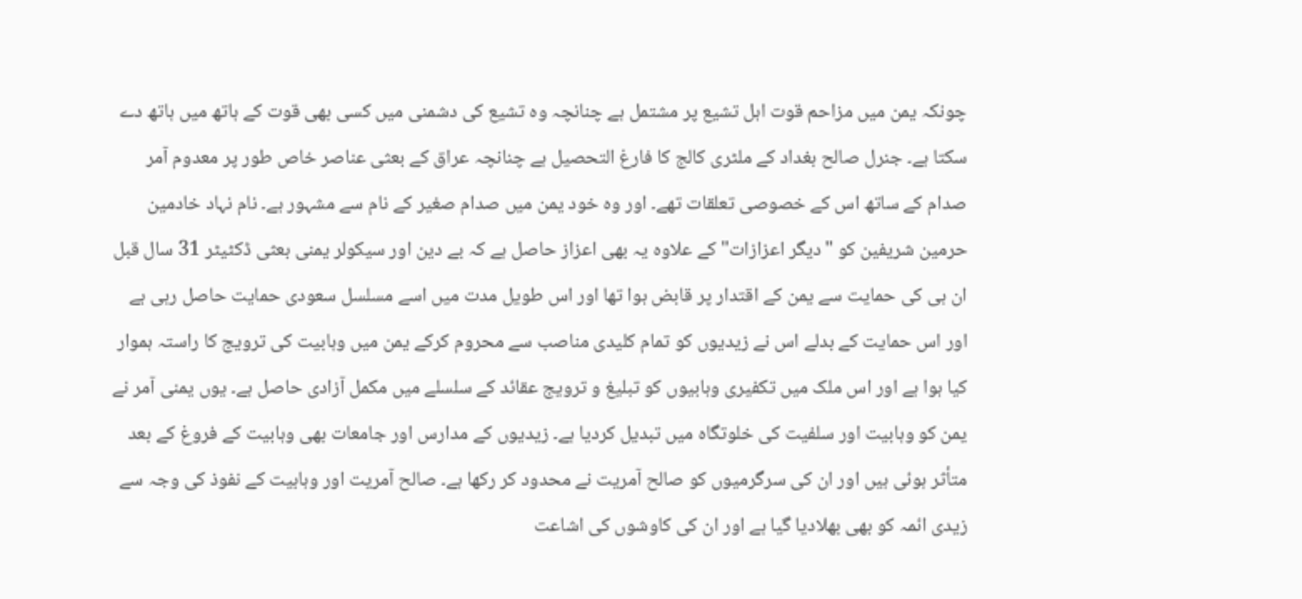چونکہ یمن میں مزاحم قوت اہل تشیع پر مشتمل ہے چنانچہ وہ تشیع کی دشمنی میں کسی بھی قوت کے ہاتھ میں ہاتھ دے سکتا ہے۔ جنرل صالح بغداد کے ملٹری کالج کا فارغ التحصیل ہے چنانچہ عراق کے بعثی عناصر خاص طور پر معدوم آمر صدام کے ساتھ اس کے خصوصی تعلقات تھے۔ اور وہ خود یمن میں صدام صغیر کے نام سے مشہور ہے۔ نام نہاد خادمین حرمین شریفین کو "دیگر اعزازات" کے علاوہ یہ بھی اعزاز حاصل ہے کہ بے دین اور سیکولر یمنی بعثی ڈکٹیٹر 31 سال قبل ان ہی کی حمایت سے یمن کے اقتدار پر قابض ہوا تھا اور اس طویل مدت میں اسے مسلسل سعودی حمایت حاصل رہی ہے اور اس حمایت کے بدلے اس نے زیدیوں کو تمام کلیدی مناصب سے محروم کرکے یمن میں وہابیت کی ترویج کا راستہ ہموار کیا ہوا ہے اور اس ملک میں تکفیری وہابیوں کو تبلیغ و ترویج عقائد کے سلسلے میں مکمل آزادی حاصل ہے۔ یوں یمنی آمر نے یمن کو وہابیت اور سلفیت کی خلوتگاہ میں تبدیل کردیا ہے۔ زیدیوں کے مدارس اور جامعات بھی وہابیت کے فروغ کے بعد متأثر ہوئی ہیں اور ان کی سرگرمیوں کو صالح آمریت نے محدود کر رکھا ہے۔ صالح آمریت اور وہابیت کے نفوذ کی وجہ سے زیدی ائمہ کو بھی بھلادیا گیا ہے اور ان کی کاوشوں کی اشاعت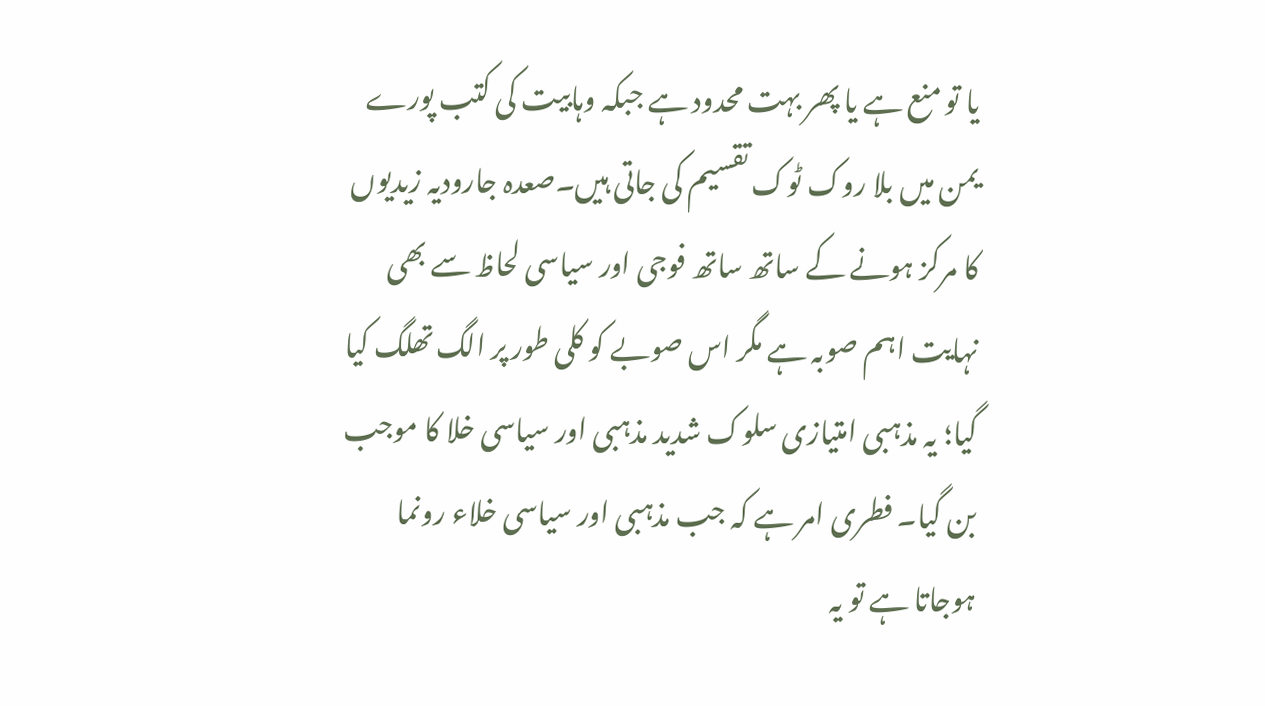یا تو منع ہے یا پھر بہت محدود ہے جبکہ وہابیت کی کتب پورے یمن میں بلا روک ٹوک تقسیم کی جاتی ہیں۔صعدہ جارودیہ زیدیوں کا مرکز ہونے کے ساتھ ساتھ فوجی اور سیاسی لحاظ سے بھی نہایت اہم صوبہ ہے مگر اس صوبے کو کلی طور پر الگ تھلگ کیا گیا؛ یہ مذہبی امتیازی سلوک شدید مذہبی اور سیاسی خلا کا موجب بن گیا۔ فطری امر ہے کہ جب مذہبی اور سیاسی خلاء رونما ہوجاتا ہے تو یہ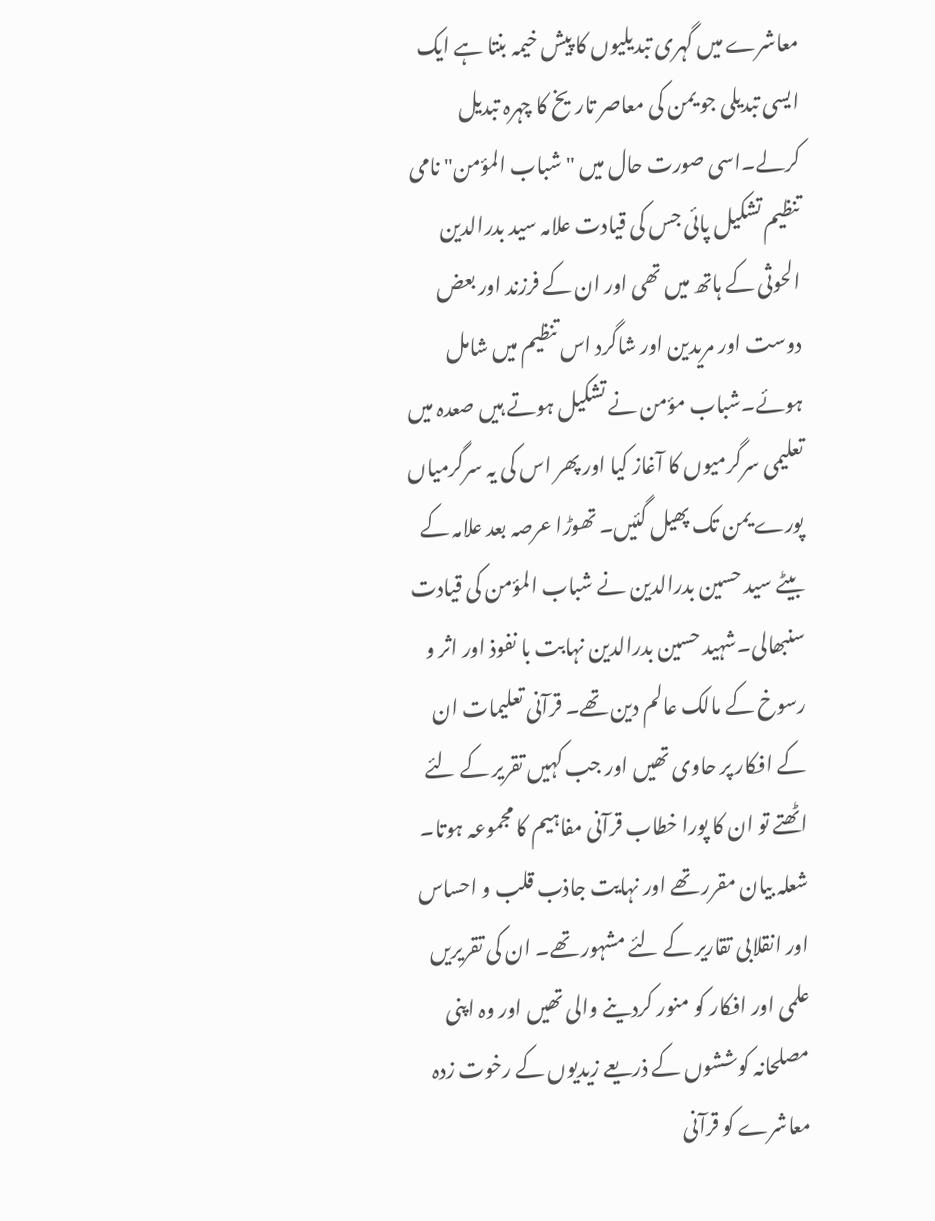معاشرے میں گہری تبدیلیوں کا پیش خیمہ بنتا ہے ایک ایسی تبدیلی جو یمن کی معاصر تاریخ کا چہرہ تبدیل کرلے۔اسی صورت حال میں "شباب المؤمن" نامی تنظیم تشکیل پائی جس کی قیادت علامہ سید بدرالدین الحوثی کے ہاتھ میں تھی اور ان کے فرزند اور بعض دوست اور مریدین اور شاگرد اس تنظیم میں شامل ہوئے۔شباب مؤمن نے تشکیل ہوتے ہیں صعدہ میں تعلیمی سرگرمیوں کا آغاز کیا اور پھر اس کی یہ سرگرمیاں پورے یمن تک پھیل گئیں۔ تھوڑا عرصہ بعد علامہ کے بیٹے سید حسین بدرالدین نے شباب المؤمن کی قیادت سنبھالی۔شہید حسین بدرالدین نہابت با نفوذ اور اثر و رسوخ کے مالک عالم دین تھے۔ قرآنی تعلیمات ان کے افکار پر حاوی تھیں اور جب کہیں تقریر کے لئے اٹھتے تو ان کا پورا خطاب قرآنی مفاہیم کا مجموعہ ہوتا۔ شعلہ بیان مقرر تھے اور نہایت جاذب قلب و احساس اور انقلابی تقاریر کے لئے مشہور تھے۔ ان کی تقریریں علمی اور افکار کو منور کردینے والی تھیں اور وہ اپنی مصلحانہ کوششوں کے ذریعے زیدیوں کے رخوت زدہ معاشرے کو قرآنی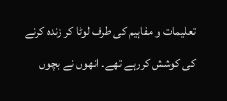تعلیمات و مفاہیم کی طرف لوٹا کر زندہ کرنے کی کوشش کررہے تھے۔ انھوں نے بچوں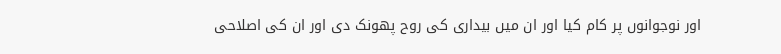اور نوجوانوں پر کام کیا اور ان میں بیداری کی روح پھونک دی اور ان کی اصلاحی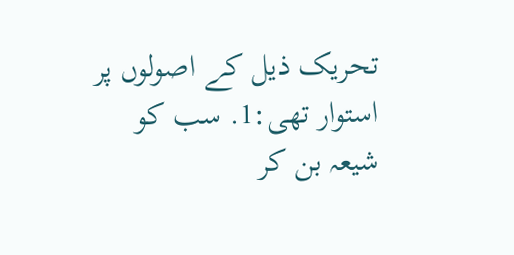تحریک ذیل کے اصولوں پر استوار تھی:1. سب کو شیعہ بن کر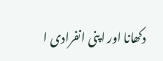دکھانا اور اپنی انفرادی ا